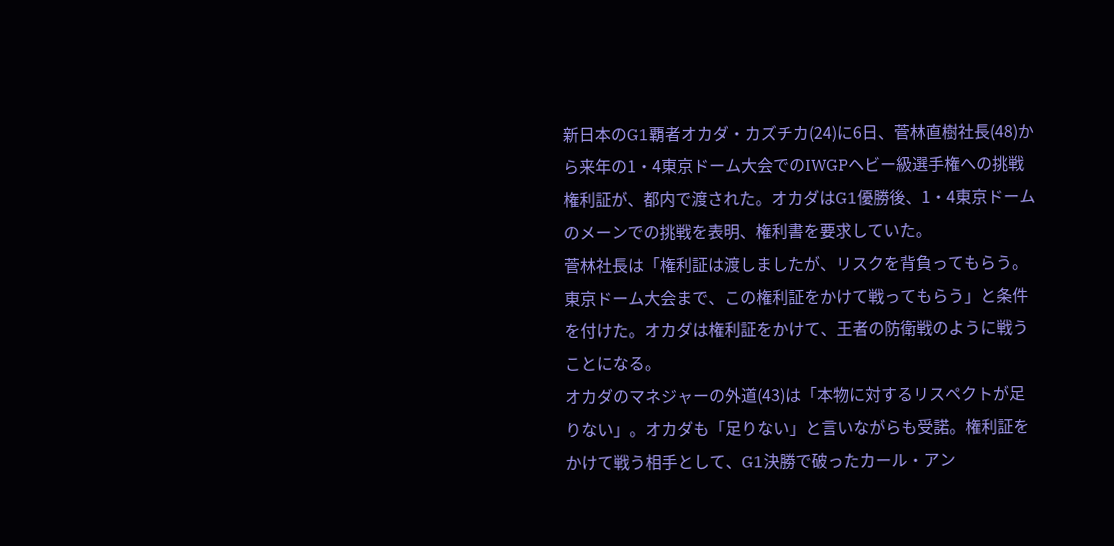新日本のG1覇者オカダ・カズチカ(24)に6日、菅林直樹社長(48)から来年の1・4東京ドーム大会でのIWGPヘビー級選手権への挑戦権利証が、都内で渡された。オカダはG1優勝後、1・4東京ドームのメーンでの挑戦を表明、権利書を要求していた。
菅林社長は「権利証は渡しましたが、リスクを背負ってもらう。東京ドーム大会まで、この権利証をかけて戦ってもらう」と条件を付けた。オカダは権利証をかけて、王者の防衛戦のように戦うことになる。
オカダのマネジャーの外道(43)は「本物に対するリスペクトが足りない」。オカダも「足りない」と言いながらも受諾。権利証をかけて戦う相手として、G1決勝で破ったカール・アン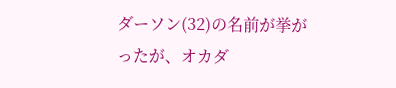ダーソン(32)の名前が挙がったが、オカダ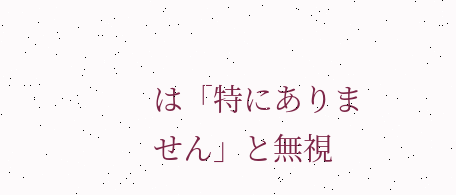は「特にありません」と無視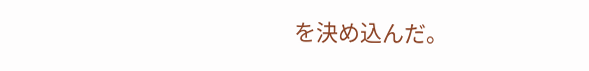を決め込んだ。